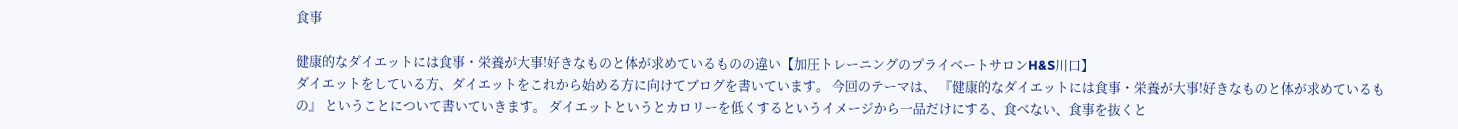食事

健康的なダイエットには食事・栄養が大事!好きなものと体が求めているものの違い【加圧トレーニングのプライベートサロンH&S川口】
ダイエットをしている方、ダイエットをこれから始める方に向けてブログを書いています。 今回のテーマは、 『健康的なダイエットには食事・栄養が大事!好きなものと体が求めているもの』 ということについて書いていきます。 ダイエットというとカロリーを低くするというイメージから一品だけにする、食べない、食事を抜くと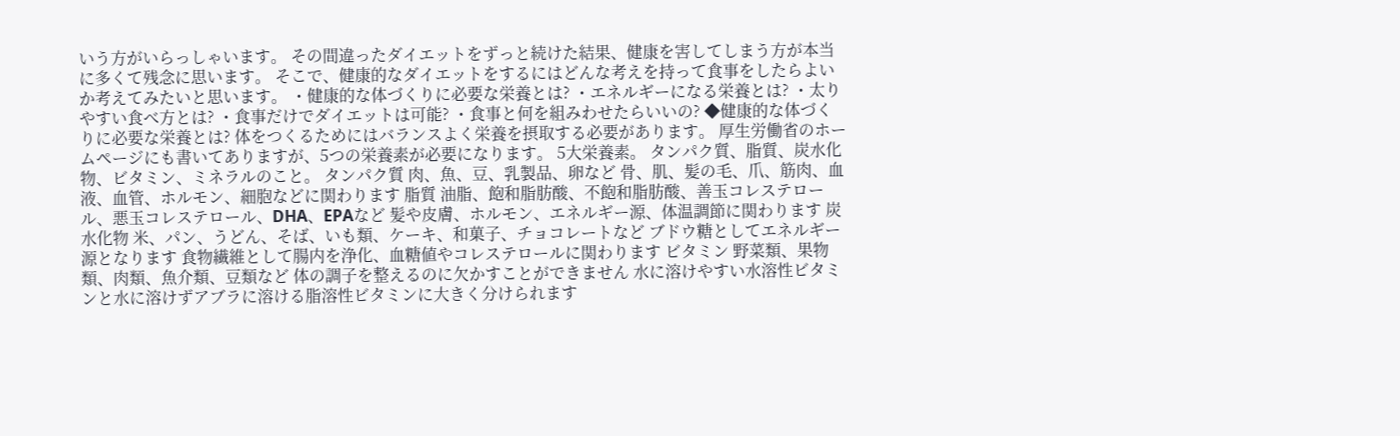いう方がいらっしゃいます。 その間違ったダイエットをずっと続けた結果、健康を害してしまう方が本当に多くて残念に思います。 そこで、健康的なダイエットをするにはどんな考えを持って食事をしたらよいか考えてみたいと思います。 ・健康的な体づくりに必要な栄養とは? ・エネルギーになる栄養とは? ・太りやすい食べ方とは? ・食事だけでダイエットは可能? ・食事と何を組みわせたらいいの? ◆健康的な体づくりに必要な栄養とは? 体をつくるためにはバランスよく栄養を摂取する必要があります。 厚生労働省のホームページにも書いてありますが、5つの栄養素が必要になります。 5大栄養素。 タンパク質、脂質、炭水化物、ビタミン、ミネラルのこと。 タンパク質 肉、魚、豆、乳製品、卵など 骨、肌、髪の毛、爪、筋肉、血液、血管、ホルモン、細胞などに関わります 脂質 油脂、飽和脂肪酸、不飽和脂肪酸、善玉コレステロール、悪玉コレステロール、DHA、EPAなど 髪や皮膚、ホルモン、エネルギー源、体温調節に関わります 炭水化物 米、パン、うどん、そば、いも類、ケーキ、和菓子、チョコレートなど ブドウ糖としてエネルギー源となります 食物繊維として腸内を浄化、血糖値やコレステロールに関わります ビタミン 野菜類、果物類、肉類、魚介類、豆類など 体の調子を整えるのに欠かすことができません 水に溶けやすい水溶性ビタミンと水に溶けずアブラに溶ける脂溶性ビタミンに大きく分けられます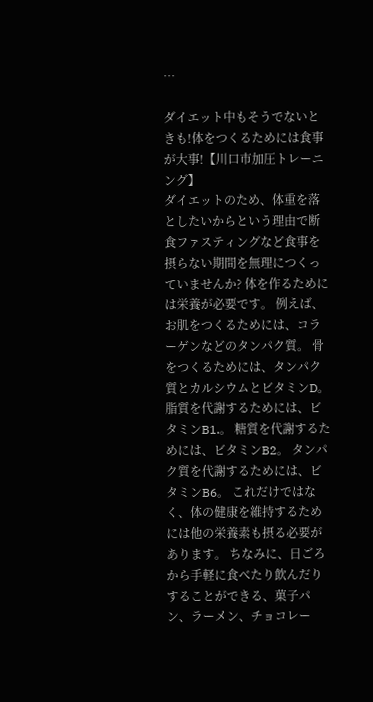…

ダイエット中もそうでないときも!体をつくるためには食事が大事!【川口市加圧トレーニング】
ダイエットのため、体重を落としたいからという理由で断食ファスティングなど食事を摂らない期間を無理につくっていませんか? 体を作るためには栄養が必要です。 例えば、 お肌をつくるためには、コラーゲンなどのタンパク質。 骨をつくるためには、タンパク質とカルシウムとビタミンD。 脂質を代謝するためには、ビタミンB1.。 糖質を代謝するためには、ビタミンB2。 タンパク質を代謝するためには、ビタミンB6。 これだけではなく、体の健康を維持するためには他の栄養素も摂る必要があります。 ちなみに、日ごろから手軽に食べたり飲んだりすることができる、菓子パン、ラーメン、チョコレー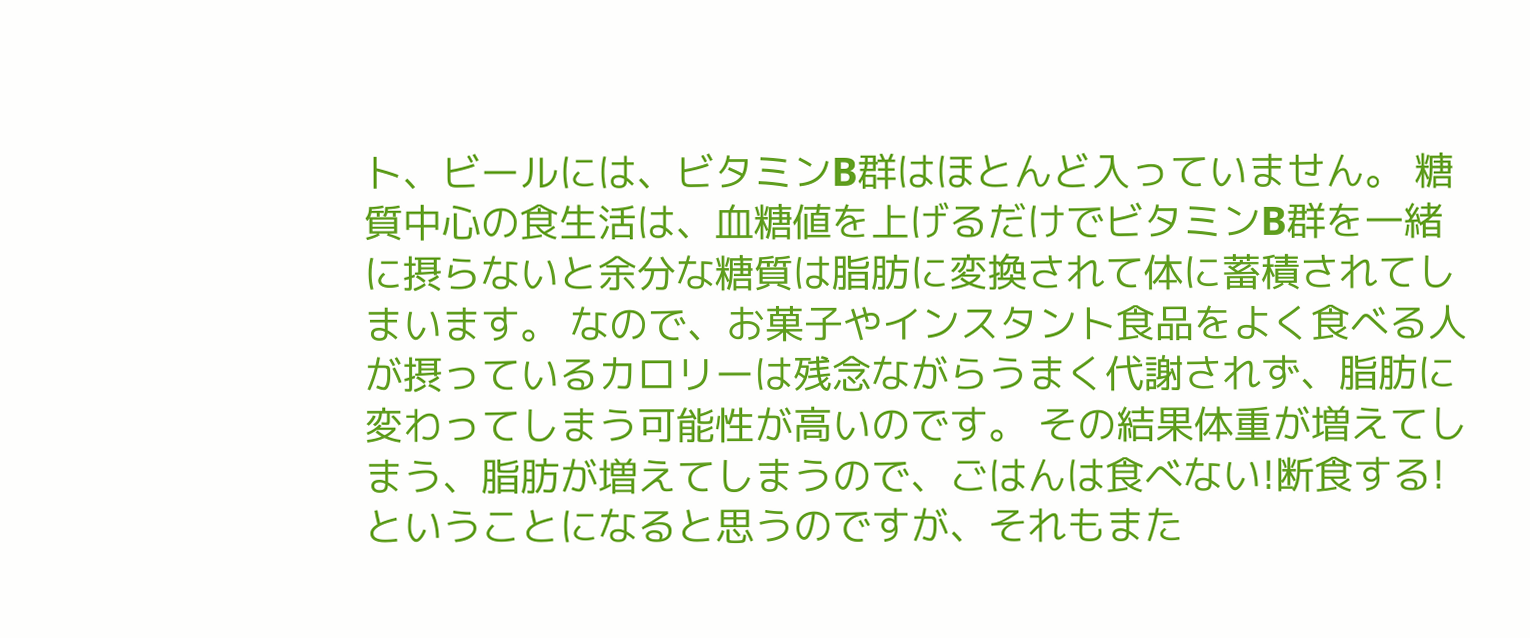ト、ビールには、ビタミンB群はほとんど入っていません。 糖質中心の食生活は、血糖値を上げるだけでビタミンB群を一緒に摂らないと余分な糖質は脂肪に変換されて体に蓄積されてしまいます。 なので、お菓子やインスタント食品をよく食べる人が摂っているカロリーは残念ながらうまく代謝されず、脂肪に変わってしまう可能性が高いのです。 その結果体重が増えてしまう、脂肪が増えてしまうので、ごはんは食べない!断食する!ということになると思うのですが、それもまた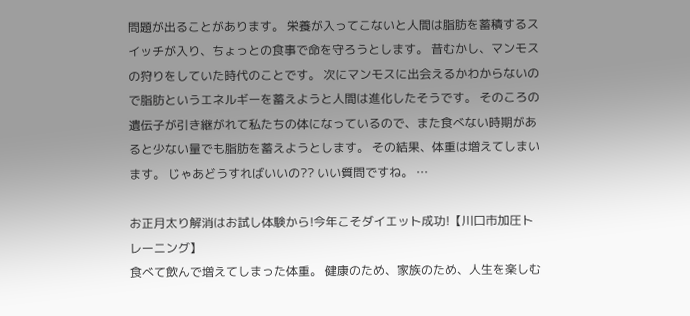問題が出ることがあります。 栄養が入ってこないと人間は脂肪を蓄積するスイッチが入り、ちょっとの食事で命を守ろうとします。 昔むかし、マンモスの狩りをしていた時代のことです。 次にマンモスに出会えるかわからないので脂肪というエネルギーを蓄えようと人間は進化したそうです。 そのころの遺伝子が引き継がれて私たちの体になっているので、また食べない時期があると少ない量でも脂肪を蓄えようとします。 その結果、体重は増えてしまいます。 じゃあどうすればいいの?? いい質問ですね。 …

お正月太り解消はお試し体験から!今年こそダイエット成功!【川口市加圧トレーニング】
食べて飲んで増えてしまった体重。 健康のため、家族のため、人生を楽しむ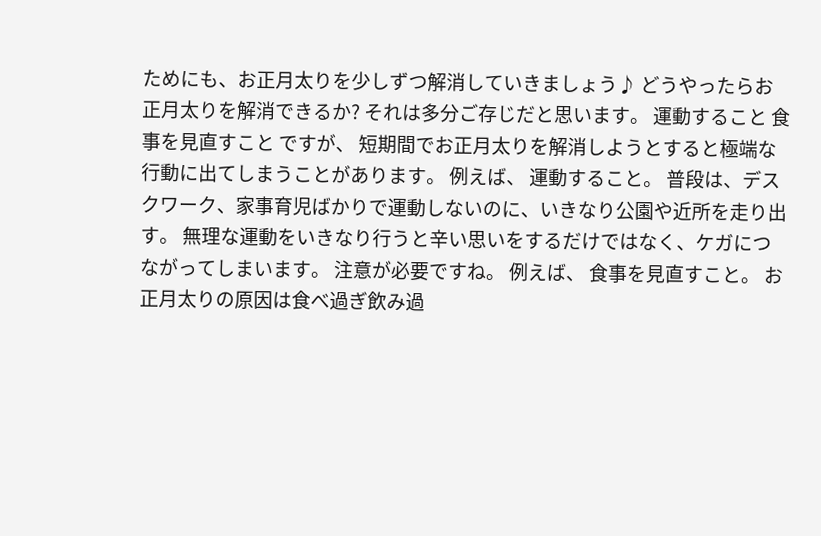ためにも、お正月太りを少しずつ解消していきましょう♪ どうやったらお正月太りを解消できるか? それは多分ご存じだと思います。 運動すること 食事を見直すこと ですが、 短期間でお正月太りを解消しようとすると極端な行動に出てしまうことがあります。 例えば、 運動すること。 普段は、デスクワーク、家事育児ばかりで運動しないのに、いきなり公園や近所を走り出す。 無理な運動をいきなり行うと辛い思いをするだけではなく、ケガにつながってしまいます。 注意が必要ですね。 例えば、 食事を見直すこと。 お正月太りの原因は食べ過ぎ飲み過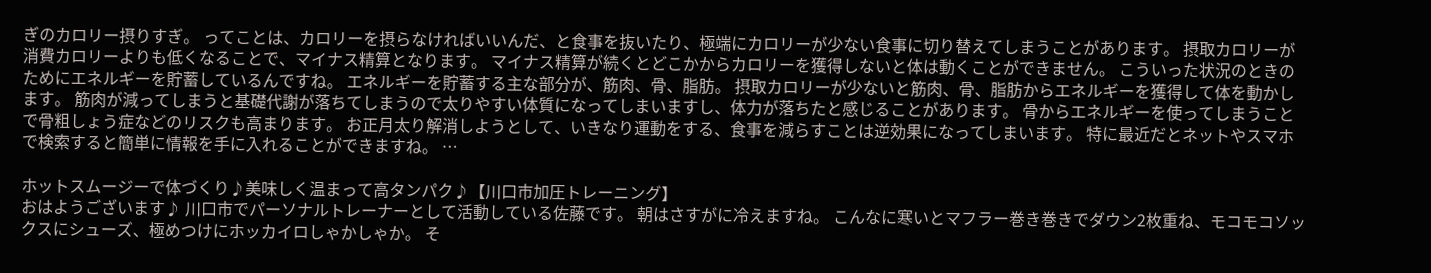ぎのカロリー摂りすぎ。 ってことは、カロリーを摂らなければいいんだ、と食事を抜いたり、極端にカロリーが少ない食事に切り替えてしまうことがあります。 摂取カロリーが消費カロリーよりも低くなることで、マイナス精算となります。 マイナス精算が続くとどこかからカロリーを獲得しないと体は動くことができません。 こういった状況のときのためにエネルギーを貯蓄しているんですね。 エネルギーを貯蓄する主な部分が、筋肉、骨、脂肪。 摂取カロリーが少ないと筋肉、骨、脂肪からエネルギーを獲得して体を動かします。 筋肉が減ってしまうと基礎代謝が落ちてしまうので太りやすい体質になってしまいますし、体力が落ちたと感じることがあります。 骨からエネルギーを使ってしまうことで骨粗しょう症などのリスクも高まります。 お正月太り解消しようとして、いきなり運動をする、食事を減らすことは逆効果になってしまいます。 特に最近だとネットやスマホで検索すると簡単に情報を手に入れることができますね。 …

ホットスムージーで体づくり♪美味しく温まって高タンパク♪【川口市加圧トレーニング】
おはようございます♪ 川口市でパーソナルトレーナーとして活動している佐藤です。 朝はさすがに冷えますね。 こんなに寒いとマフラー巻き巻きでダウン2枚重ね、モコモコソックスにシューズ、極めつけにホッカイロしゃかしゃか。 そ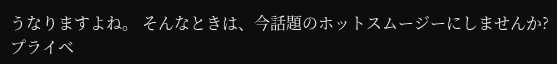うなりますよね。 そんなときは、今話題のホットスムージーにしませんか? プライベ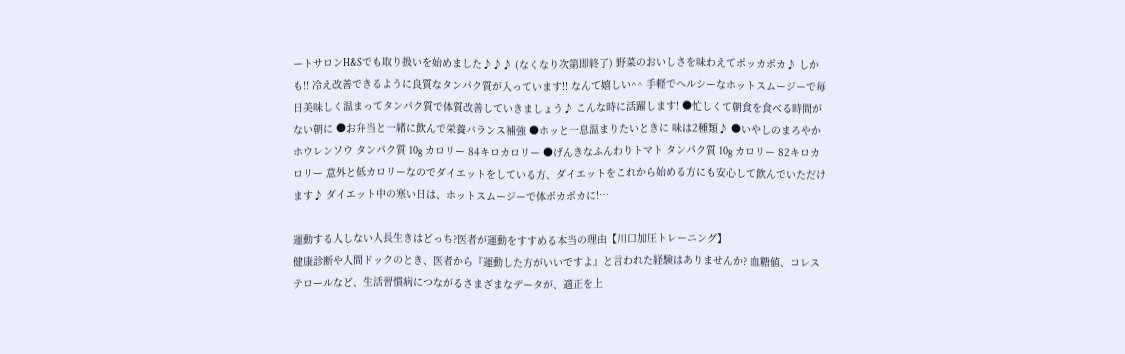ートサロンH&Sでも取り扱いを始めました♪♪♪ (なくなり次第即終了) 野菜のおいしさを味わえてポッカポカ♪ しかも!! 冷え改善できるように良質なタンパク質が入っています!! なんて嬉しい^^ 手軽でヘルシーなホットスムージーで毎日美味しく温まってタンパク質で体質改善していきましょう♪ こんな時に活躍します! ●忙しくて朝食を食べる時間がない朝に ●お弁当と一緒に飲んで栄養バランス補強 ●ホッと一息温まりたいときに 味は2種類♪ ●いやしのまろやかホウレンソウ タンパク質 10g カロリー 84キロカロリー ●げんきなふんわりトマト タンパク質 10g カロリー 82キロカロリー 意外と低カロリーなのでダイエットをしている方、ダイエットをこれから始める方にも安心して飲んでいただけます♪ ダイエット中の寒い日は、ホットスムージーで体ポカポカに!…

運動する人しない人長生きはどっち?医者が運動をすすめる本当の理由【川口加圧トレーニング】
健康診断や人間ドックのとき、医者から『運動した方がいいですよ』と言われた経験はありませんか? 血糖値、コレステロールなど、生活習慣病につながるさまざまなデータが、適正を上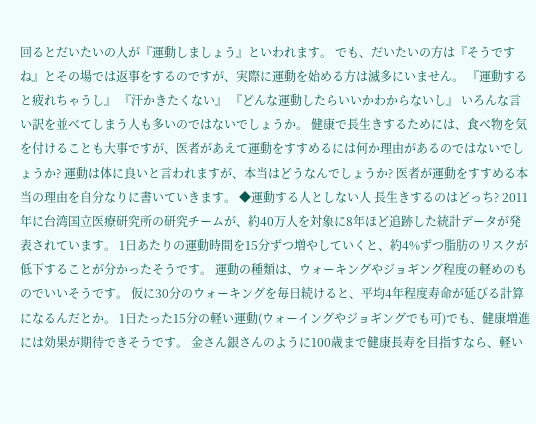回るとだいたいの人が『運動しましょう』といわれます。 でも、だいたいの方は『そうですね』とその場では返事をするのですが、実際に運動を始める方は滅多にいません。 『運動すると疲れちゃうし』 『汗かきたくない』 『どんな運動したらいいかわからないし』 いろんな言い訳を並べてしまう人も多いのではないでしょうか。 健康で長生きするためには、食べ物を気を付けることも大事ですが、医者があえて運動をすすめるには何か理由があるのではないでしょうか? 運動は体に良いと言われますが、本当はどうなんでしょうか? 医者が運動をすすめる本当の理由を自分なりに書いていきます。 ◆運動する人としない人 長生きするのはどっち? 2011年に台湾国立医療研究所の研究チームが、約40万人を対象に8年ほど追跡した統計データが発表されています。 1日あたりの運動時間を15分ずつ増やしていくと、約4%ずつ脂肪のリスクが低下することが分かったそうです。 運動の種類は、ウォーキングやジョギング程度の軽めのものでいいそうです。 仮に30分のウォーキングを毎日続けると、平均4年程度寿命が延びる計算になるんだとか。 1日たった15分の軽い運動(ウォーイングやジョギングでも可)でも、健康増進には効果が期待できそうです。 金さん銀さんのように100歳まで健康長寿を目指すなら、軽い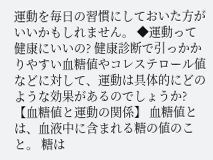運動を毎日の習慣にしておいた方がいいかもしれません。 ◆運動って健康にいいの? 健康診断で引っかかりやすい血糖値やコレステロール値などに対して、運動は具体的にどのような効果があるのでしょうか? 【血糖値と運動の関係】 血糖値とは、血液中に含まれる糖の値のこと。 糖は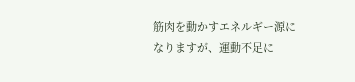筋肉を動かすエネルギー源になりますが、運動不足に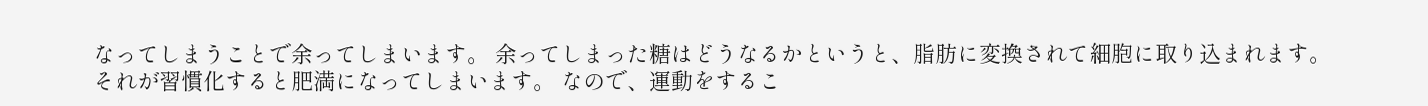なってしまうことで余ってしまいます。 余ってしまった糖はどうなるかというと、脂肪に変換されて細胞に取り込まれます。 それが習慣化すると肥満になってしまいます。 なので、運動をするこ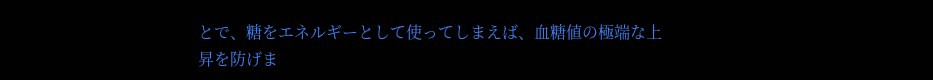とで、糖をエネルギーとして使ってしまえば、血糖値の極端な上昇を防げま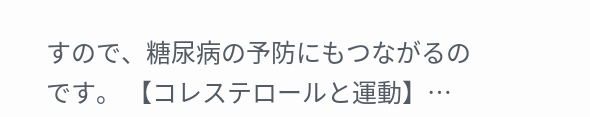すので、糖尿病の予防にもつながるのです。 【コレステロールと運動】…